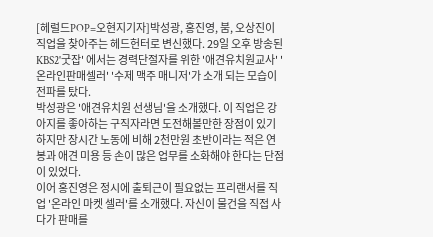[헤럴드POP=오현지기자]박성광, 홍진영, 붐, 오상진이 직업을 찾아주는 헤드헌터로 변신했다. 29일 오후 방송된 KBS2'굿잡' 에서는 경력단절자를 위한 '애견유치원교사' '온라인판매셀러' '수제 맥주 매니저'가 소개 되는 모습이 전파를 탔다.
박성광은 '애견유치원 선생님'을 소개했다. 이 직업은 강아지를 좋아하는 구직자라면 도전해볼만한 장점이 있기 하지만 장시간 노동에 비해 2천만원 초반이라는 적은 연봉과 애견 미용 등 손이 많은 업무를 소화해야 한다는 단점이 있었다.
이어 홍진영은 정시에 출퇴근이 필요없는 프리랜서를 직업 '온라인 마켓 셀러'를 소개했다. 자신이 물건을 직접 사다가 판매를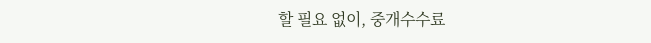할 필요 없이, 중개수수료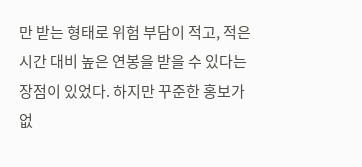만 받는 형태로 위험 부담이 적고, 적은 시간 대비 높은 연봉을 받을 수 있다는 장점이 있었다. 하지만 꾸준한 홍보가 없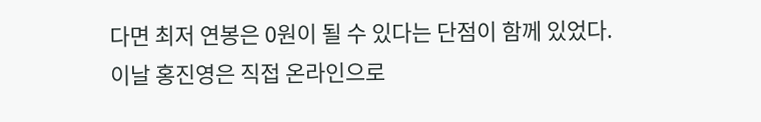다면 최저 연봉은 0원이 될 수 있다는 단점이 함께 있었다.
이날 홍진영은 직접 온라인으로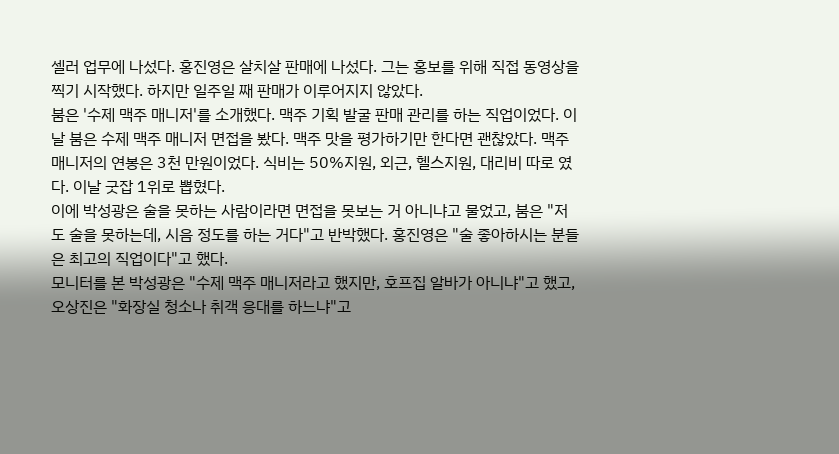셀러 업무에 나섰다. 홍진영은 살치살 판매에 나섰다. 그는 홍보를 위해 직접 동영상을 찍기 시작했다. 하지만 일주일 째 판매가 이루어지지 않았다.
붐은 '수제 맥주 매니저'를 소개했다. 맥주 기획 발굴 판매 관리를 하는 직업이었다. 이날 붐은 수제 맥주 매니저 면접을 봤다. 맥주 맛을 평가하기만 한다면 괜찮았다. 맥주 매니저의 연봉은 3천 만원이었다. 식비는 50%지원, 외근, 헬스지원, 대리비 따로 였다. 이날 굿잡 1위로 뽑혔다.
이에 박성광은 술을 못하는 사람이라면 면접을 못보는 거 아니냐고 물었고, 붐은 "저도 술을 못하는데, 시음 정도를 하는 거다"고 반박했다. 홍진영은 "술 좋아하시는 분들은 최고의 직업이다"고 했다.
모니터를 본 박성광은 "수제 맥주 매니저라고 했지만, 호프집 알바가 아니냐"고 했고, 오상진은 "화장실 청소나 취객 응대를 하느냐"고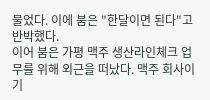물었다. 이에 붐은 "한달이면 된다"고 반박했다.
이어 붐은 가평 맥주 생산라인체크 업무를 위해 외근을 떠났다. 맥주 회사이기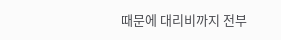때문에 대리비까지 전부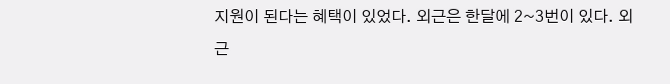지원이 된다는 혜택이 있었다. 외근은 한달에 2~3번이 있다. 외근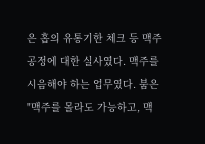은 홉의 유통기한 체크 등 맥주 공정에 대한 실사였다. 맥주를 시음해야 하는 업무였다. 붐은 "맥주를 몰라도 가능하고, 맥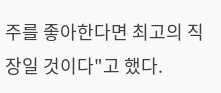주를 좋아한다면 최고의 직장일 것이다"고 했다.